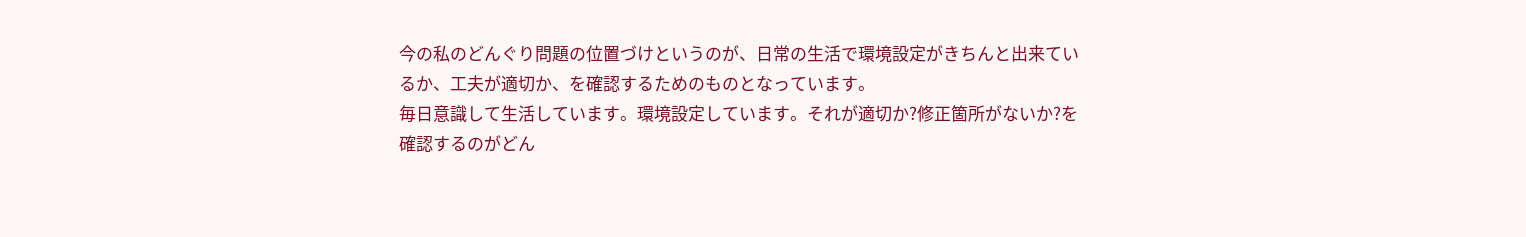今の私のどんぐり問題の位置づけというのが、日常の生活で環境設定がきちんと出来ているか、工夫が適切か、を確認するためのものとなっています。
毎日意識して生活しています。環境設定しています。それが適切か?修正箇所がないか?を確認するのがどん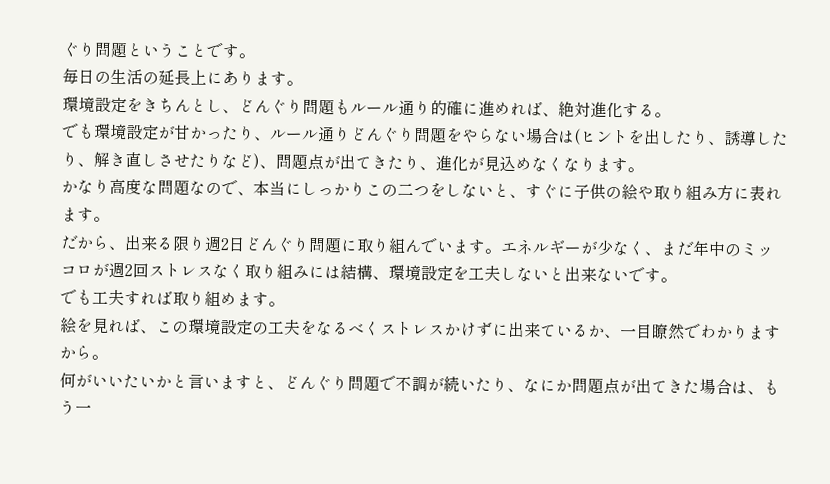ぐり問題ということです。
毎日の生活の延長上にあります。
環境設定をきちんとし、どんぐり問題もルール通り的確に進めれば、絶対進化する。
でも環境設定が甘かったり、ルール通りどんぐり問題をやらない場合は(ヒントを出したり、誘導したり、解き直しさせたりなど)、問題点が出てきたり、進化が見込めなくなります。
かなり高度な問題なので、本当にしっかりこの二つをしないと、すぐに子供の絵や取り組み方に表れます。
だから、出来る限り週2日どんぐり問題に取り組んでいます。エネルギーが少なく、まだ年中のミッコロが週2回ストレスなく取り組みには結構、環境設定を工夫しないと出来ないです。
でも工夫すれば取り組めます。
絵を見れば、この環境設定の工夫をなるべくストレスかけずに出来ているか、一目瞭然でわかりますから。
何がいいたいかと言いますと、どんぐり問題で不調が続いたり、なにか問題点が出てきた場合は、もう一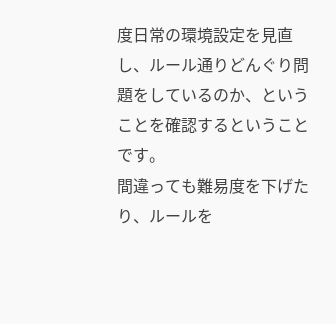度日常の環境設定を見直し、ルール通りどんぐり問題をしているのか、ということを確認するということです。
間違っても難易度を下げたり、ルールを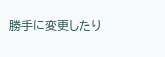勝手に変更したり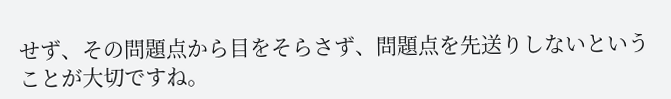せず、その問題点から目をそらさず、問題点を先送りしないということが大切ですね。